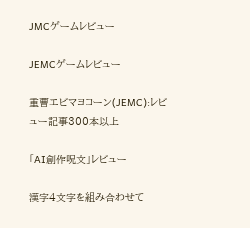JMCゲームレビュー

JEMCゲームレビュー

重曹エビマヨコーン(JEMC):レビュー記事300本以上

「AI創作呪文」レビュー

漢字4文字を組み合わせて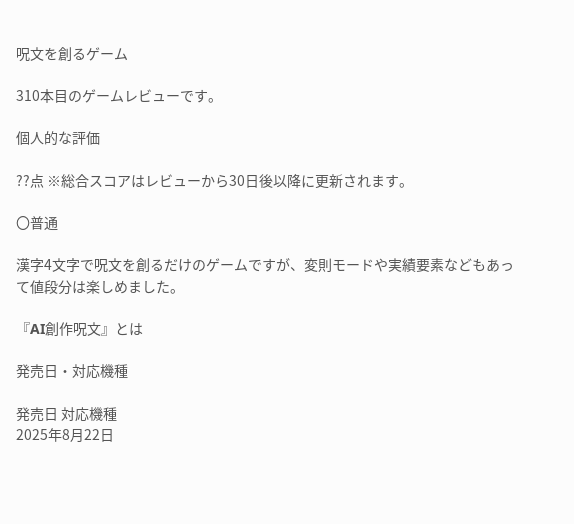呪文を創るゲーム

310本目のゲームレビューです。

個人的な評価

??点 ※総合スコアはレビューから30日後以降に更新されます。

〇普通

漢字4文字で呪文を創るだけのゲームですが、変則モードや実績要素などもあって値段分は楽しめました。

『AI創作呪文』とは

発売日・対応機種

発売日 対応機種
2025年8月22日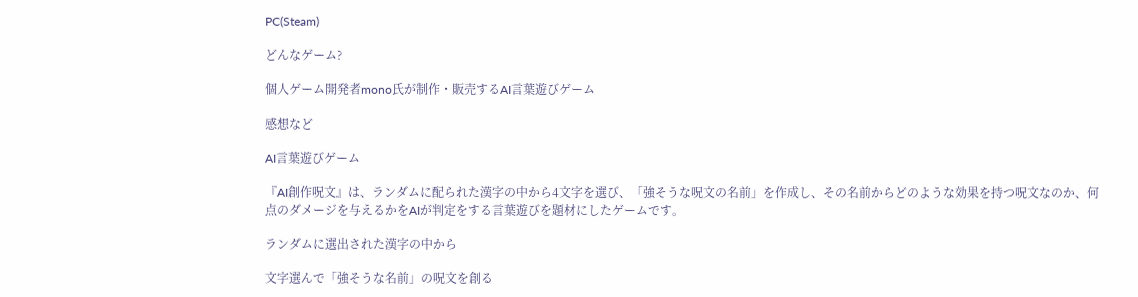PC(Steam)

どんなゲーム?

個人ゲーム開発者mono氏が制作・販売するAI言葉遊びゲーム

感想など

AI言葉遊びゲーム

『AI創作呪文』は、ランダムに配られた漢字の中から4文字を選び、「強そうな呪文の名前」を作成し、その名前からどのような効果を持つ呪文なのか、何点のダメージを与えるかをAIが判定をする言葉遊びを題材にしたゲームです。

ランダムに選出された漢字の中から

文字選んで「強そうな名前」の呪文を創る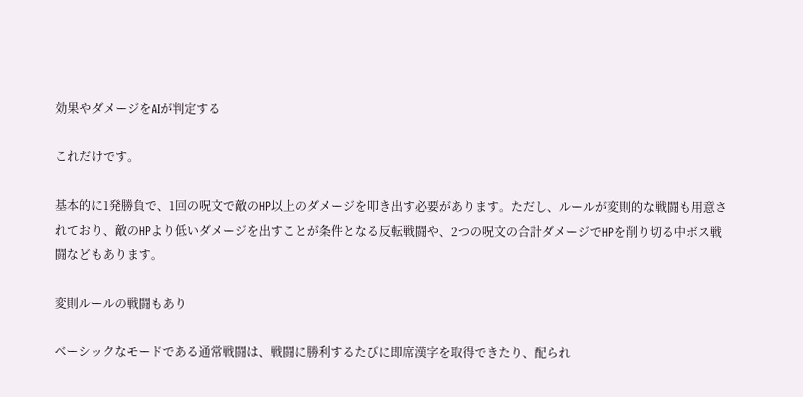効果やダメージをAIが判定する

これだけです。

基本的に1発勝負で、1回の呪文で敵のHP以上のダメージを叩き出す必要があります。ただし、ルールが変則的な戦闘も用意されており、敵のHPより低いダメージを出すことが条件となる反転戦闘や、2つの呪文の合計ダメージでHPを削り切る中ボス戦闘などもあります。

変則ルールの戦闘もあり

ベーシックなモードである通常戦闘は、戦闘に勝利するたびに即席漢字を取得できたり、配られ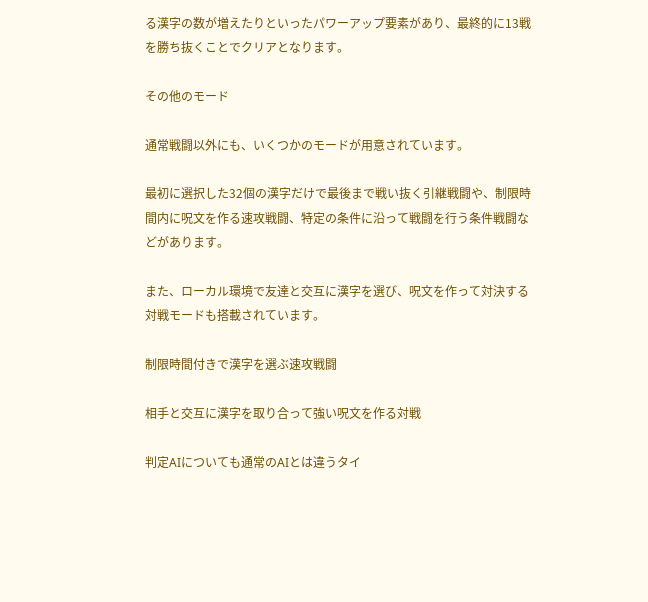る漢字の数が増えたりといったパワーアップ要素があり、最終的に13戦を勝ち抜くことでクリアとなります。

その他のモード

通常戦闘以外にも、いくつかのモードが用意されています。

最初に選択した32個の漢字だけで最後まで戦い抜く引継戦闘や、制限時間内に呪文を作る速攻戦闘、特定の条件に沿って戦闘を行う条件戦闘などがあります。

また、ローカル環境で友達と交互に漢字を選び、呪文を作って対決する対戦モードも搭載されています。

制限時間付きで漢字を選ぶ速攻戦闘

相手と交互に漢字を取り合って強い呪文を作る対戦

判定AIについても通常のAIとは違うタイ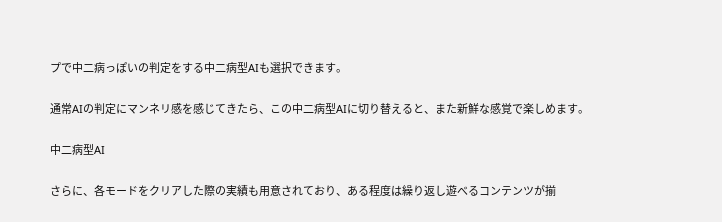プで中二病っぽいの判定をする中二病型AIも選択できます。

通常AIの判定にマンネリ感を感じてきたら、この中二病型AIに切り替えると、また新鮮な感覚で楽しめます。

中二病型AI

さらに、各モードをクリアした際の実績も用意されており、ある程度は繰り返し遊べるコンテンツが揃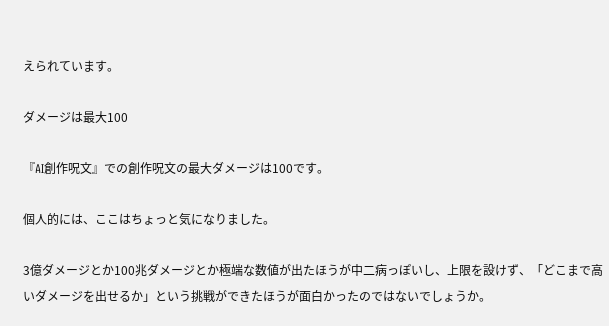えられています。

ダメージは最大100

『AI創作呪文』での創作呪文の最大ダメージは100です。

個人的には、ここはちょっと気になりました。

3億ダメージとか100兆ダメージとか極端な数値が出たほうが中二病っぽいし、上限を設けず、「どこまで高いダメージを出せるか」という挑戦ができたほうが面白かったのではないでしょうか。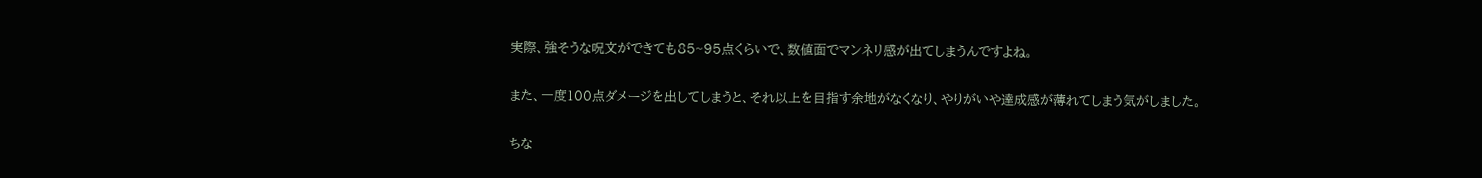実際、強そうな呪文ができても85~95点くらいで、数値面でマンネリ感が出てしまうんですよね。

また、一度100点ダメージを出してしまうと、それ以上を目指す余地がなくなり、やりがいや達成感が薄れてしまう気がしました。

ちな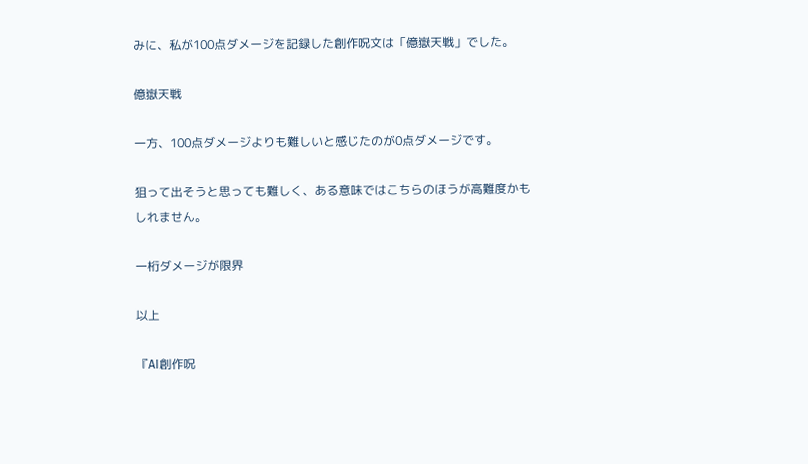みに、私が100点ダメージを記録した創作呪文は「億嶽天戦」でした。

億嶽天戦

一方、100点ダメージよりも難しいと感じたのが0点ダメージです。

狙って出そうと思っても難しく、ある意味ではこちらのほうが高難度かもしれません。

一桁ダメージが限界

以上

『AI創作呪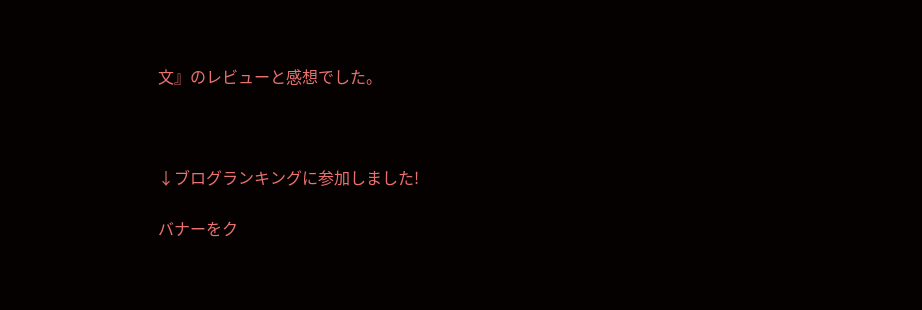文』のレビューと感想でした。



↓ブログランキングに参加しました!

バナーをク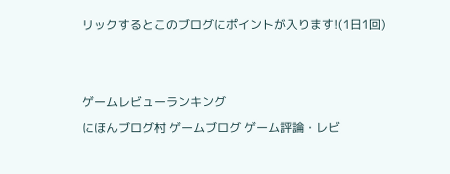リックするとこのブログにポイントが入ります!(1日1回)


ゲームレビューランキング
にほんブログ村 ゲームブログ ゲーム評論・レビ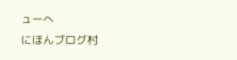ューへ
にほんブログ村